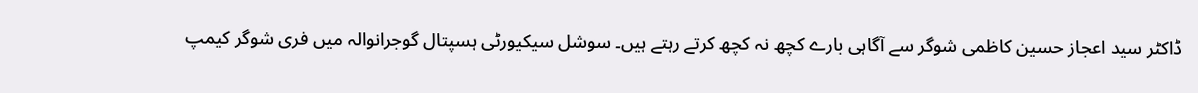ڈاکٹر سید اعجاز حسین کاظمی شوگر سے آگاہی بارے کچھ نہ کچھ کرتے رہتے ہیں۔ سوشل سیکیورٹی ہسپتال گوجرانوالہ میں فری شوگر کیمپ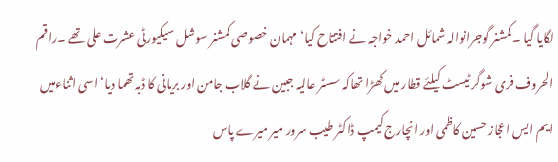لگایا گیا ۔کمشنر گوجرانوالہ شمائل احمد خواجہ نے افتتاح کیا‘ مہمان خصوصی کمشنر سوشل سیکیورٹی عشرت علی تھے ۔راقم الحروف فری شوگر ٹیسٹ کیلئے قطار میں کھڑا تھاکہ سسٹر عالیہ جبین نے گلاب جامن اور بریانی کا ڈبہ تھما دیا‘ اسی اثناءمیں ایم ایس اعجاز حسین کاظمی اور انچارج کیمپ ڈاکٹر طیب سرور میر میرے پاس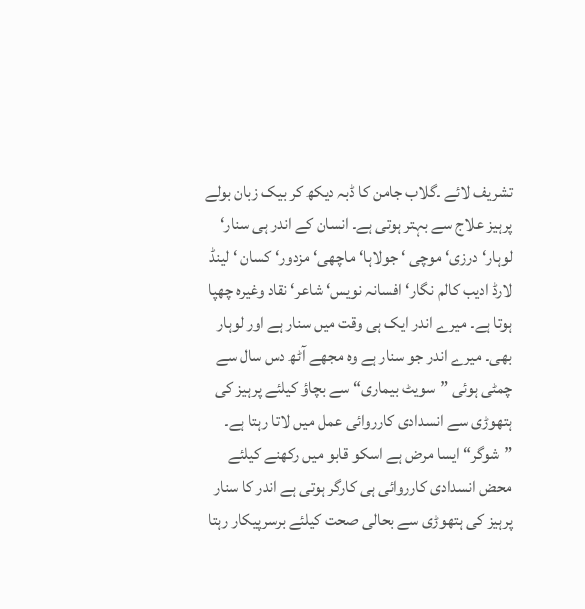تشریف لائے ۔گلاب جامن کا ڈبہ دیکھ کر بیک زبان بولے پرہیز علاج سے بہتر ہوتی ہے۔ انسان کے اندر ہی سنار‘ لوہار‘ درزی‘ موچی ‘ جولاہا‘ ماچھی‘ مزدور‘ کسان ‘ لینڈ لارڈ ادیب کالم نگار‘ افسانہ نویس‘ شاعر‘ نقاد وغیرہ چھپا ہوتا ہے۔ میرے اندر ایک ہی وقت میں سنار ہے اور لوہار بھی۔ میرے اندر جو سنار ہے وہ مجھے آٹھ دس سال سے چمٹی ہوئی ”سویٹ بیماری“ سے بچاؤ کیلئے پرہیز کی ہتھوڑی سے انسدادی کارروائی عمل میں لاتا رہتا ہے۔ ”شوگر“ ایسا مرض ہے اسکو قابو میں رکھنے کیلئے محض انسدادی کارروائی ہی کارگر ہوتی ہے اندر کا سنار پرہیز کی ہتھوڑی سے بحالی صحت کیلئے برسرپیکار رہتا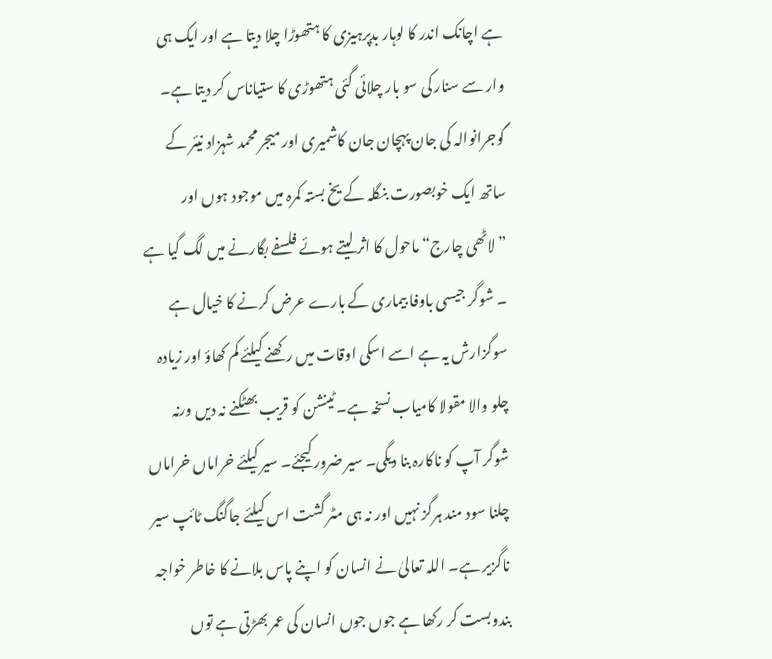ہے اچانک اندر کا لوہار بدپرہیزی کا ہتھوڑا چلا دیتا ہے اور ایک ہی وار سے سنار کی سو بار چلائی گئی ہتھوڑی کا ستیاناس کر دیتا ہے۔ گوجرانوالہ کی جان پہچان جان کاشمیری اور میجر محمد شہزاد نیئر کے ساتھ ایک خوبصورت بنگلہ کے یخ بستہ کمرہ میں موجود ہوں اور ”لاٹھی چارج“ ماحول کا اثر لیتے ہوئے فلسفے بگارنے میں لگ گیا ہے ۔ شوگر جیسی باوفا بیماری کے بارے عرض کرنے کا خیال ہے سوگزارش یہ ہے اسے اسکی اوقات میں رکھنے کیلئے کم کھاؤ اور زیادہ چلو والا مقولا کامیاب نسخہ ہے۔ ٹینشن کو قریب بھٹکنے نہ دیں ورنہ شوگر آپ کو ناکارہ بنا دیگی۔ سیر ضرور کیجئے۔ سیر کیلئے خراماں خراماں چلنا سود مند ہرگز نہیں اور نہ ہی مٹر گشت اس کیلئے جاگنگ ٹائپ سیر ناگزیر ہے۔ اللہ تعالیٰ نے انسان کو اپنے پاس بلانے کا خاطر خواجہ بندوبست کر رکھا ہے جوں جوں انسان کی عمر بھڑتی ہے توں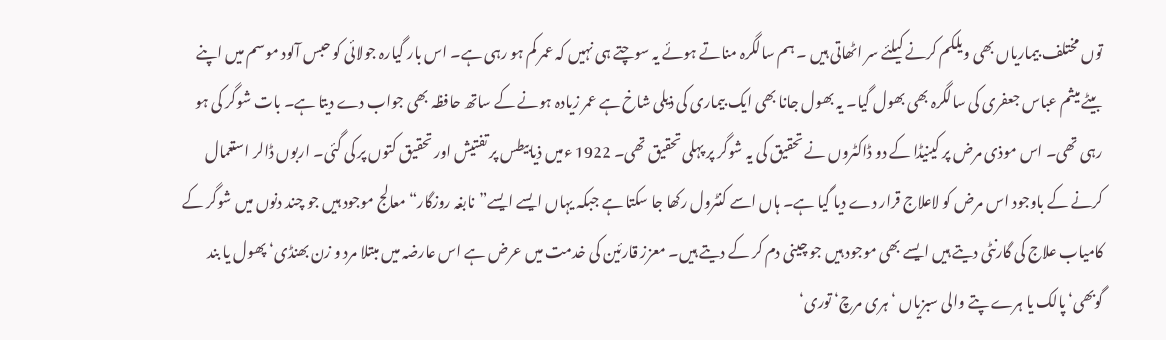توں مختلف بیماریاں بھی ویلکم کرنے کیلئے سر اٹھاتی ہیں ۔ ہم سالگرہ مناتے ہوئے یہ سوچتے ہی نہیں کہ عمر کم ہو رہی ہے۔ اس بار گیارہ جولائی کو حبس آلود موسم میں اپنے بیٹے میثم عباس جعفری کی سالگرہ بھی بھول گیا۔ یہ بھول جانا بھی ایک بیماری کی ذیلی شاخ ہے عمر زیادہ ہونے کے ساتھ حافظہ بھی جواب دے دیتا ہے۔ بات شوگر کی ہو رہی تھی۔ اس موذی مرض پر کینیڈا کے دو ڈاکٹروں نے تحقیق کی یہ شوگر پر پہلی تحقیق تھی۔ 1922 ءمیں ذیابیطس پر تفتیش اور تحقیق کتوں پر کی گئی۔ اربوں ڈالر استعمال کرنے کے باوجود اس مرض کو لاعلاج قرار دے دیا گیا ہے۔ ہاں اسے کنٹرول رکھا جا سکتا ہے جبکہ یہاں ایسے ایسے”نابغہ روزگار“ معالج موجود ہیں جو چند دنوں میں شوگر کے کامیاب علاج کی گارنٹی دیتے ہیں ایسے بھی موجود ہیں جو چینی دم کر کے دیتے ہیں۔ معزز قارئین کی خدمت میں عرض ہے اس عارضہ میں مبتلا مرد و زن بھنڈی‘ پھول یا بند گوبھی‘ پالک یا ہرے پتے والی سبزیاں ‘ ہری مرچ‘ توری‘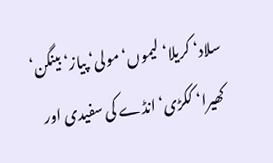سلاد‘ کریلا‘ لیموں‘ مولی‘ پیاز‘ بینگن‘ کھیرا‘ ککڑی‘ انڈے کی سفیدی اور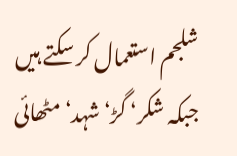شلجم استعمال کر سکتے ہیں جبکہ شکر‘ گڑ‘ شہد‘ مٹھائی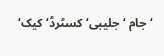‘ جام ‘ جلیبی‘ کسٹرڈ‘ کیک‘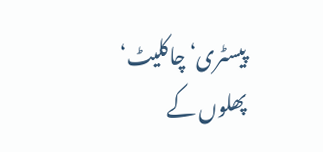پیسٹری‘ چاکلیٹ‘ پھلوں کے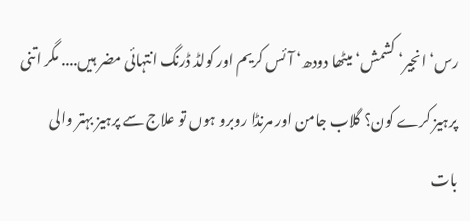رس‘ انجیر‘ کشمش‘ میٹھا دودھ‘ آئس کریم اور کولڈ ڈرنگ انتہائی مضر ہیں.... مگر اتنی پرہیز کرے کون؟ گلاب جامن اور مرنڈا روبرو ہوں تو علاج سے پرہیز بہتر والی بات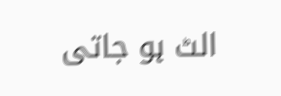الٹ ہو جاتی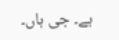ہے۔ جی ہاں۔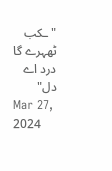"ـکب ٹھہرے گا درد اے دل"
Mar 27, 2024